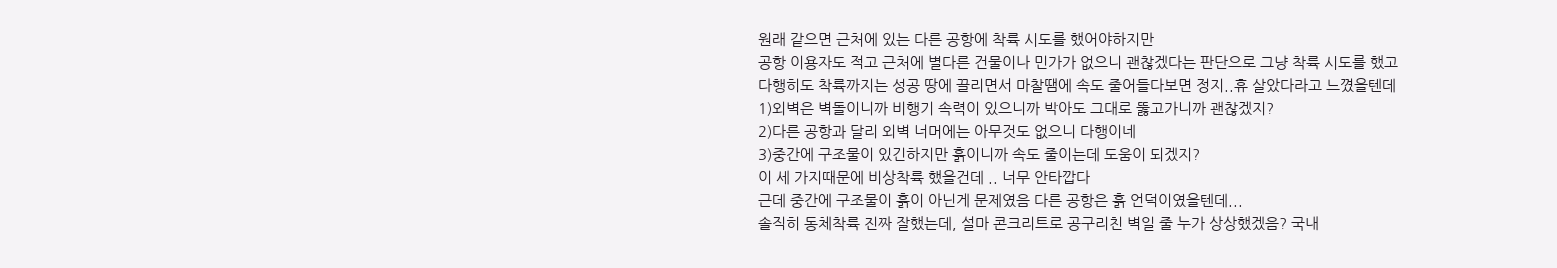원래 같으면 근처에 있는 다른 공항에 착륙 시도를 했어야하지만
공항 이용자도 적고 근처에 별다른 건물이나 민가가 없으니 괜찮겠다는 판단으로 그냥 착륙 시도를 했고
다행히도 착륙까지는 성공 땅에 끌리면서 마찰땜에 속도 줄어들다보면 정지..휴 살았다라고 느꼈을텐데
1)외벽은 벽돌이니까 비행기 속력이 있으니까 박아도 그대로 뚫고가니까 괜찮겠지?
2)다른 공항과 달리 외벽 너머에는 아무것도 없으니 다행이네
3)중간에 구조물이 있긴하지만 흙이니까 속도 줄이는데 도움이 되겠지?
이 세 가지때문에 비상착륙 했을건데 .. 너무 안타깝다
근데 중간에 구조물이 흙이 아닌게 문제였음 다른 공항은 흙 언덕이였을텐데...
솔직히 동체착륙 진짜 잘했는데, 설마 콘크리트로 공구리친 벽일 줄 누가 상상했겠음? 국내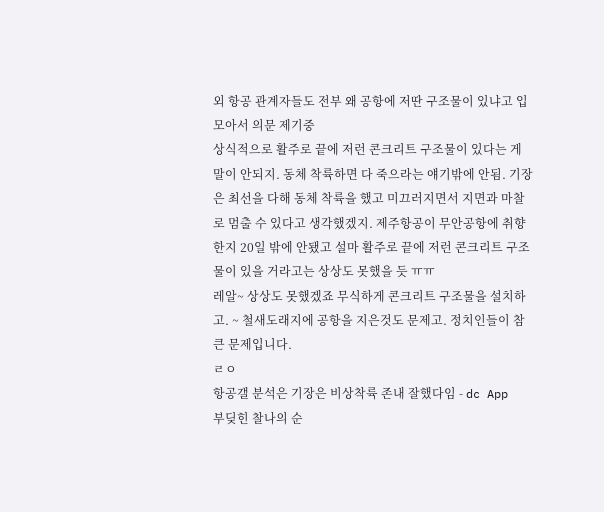외 항공 관계자들도 전부 왜 공항에 저딴 구조물이 있냐고 입모아서 의문 제기중
상식적으로 활주로 끝에 저런 콘크리트 구조물이 있다는 게 말이 안되지. 동체 착륙하면 다 죽으라는 얘기밖에 안됨. 기장은 최선을 다해 동체 착륙을 했고 미끄러지면서 지면과 마찰로 멈출 수 있다고 생각했겠지. 제주항공이 무안공항에 취향한지 20일 밖에 안됐고 설마 활주로 끝에 저런 콘크리트 구조물이 있을 거라고는 상상도 못했을 듯 ㅠㅠ
레알~ 상상도 못했겠죠 무식하게 콘크리트 구조물을 설치하고. ~ 철새도래지에 공항을 지은것도 문제고. 정치인들이 참 큰 문제입니다.
ㄹㅇ
항공갤 분석은 기장은 비상착륙 존내 잘했다임 - dc App
부딪힌 찰나의 순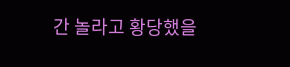간 놀라고 황당했을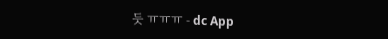듯 ㅠㅠㅠ - dc App